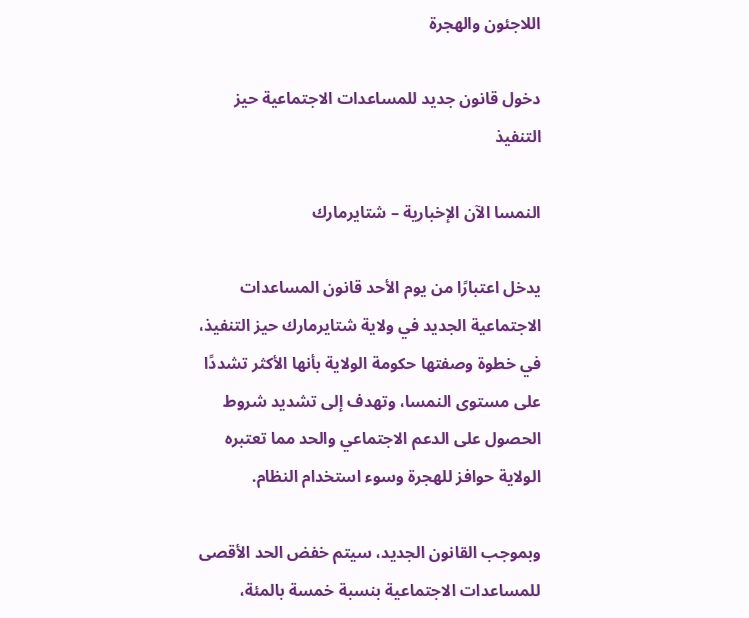اللاجئون والهجرة

دخول قانون جديد للمساعدات الاجتماعية حيز التنفيذ

النمسا الآن الإخبارية – شتايرمارك

يدخل اعتبارًا من يوم الأحد قانون المساعدات الاجتماعية الجديد في ولاية شتايرمارك حيز التنفيذ، في خطوة وصفتها حكومة الولاية بأنها الأكثر تشددًا على مستوى النمسا، وتهدف إلى تشديد شروط الحصول على الدعم الاجتماعي والحد مما تعتبره الولاية حوافز للهجرة وسوء استخدام النظام.

وبموجب القانون الجديد، سيتم خفض الحد الأقصى للمساعدات الاجتماعية بنسبة خمسة بالمئة،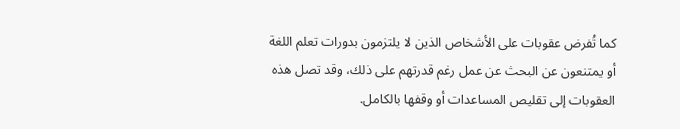كما تُفرض عقوبات على الأشخاص الذين لا يلتزمون بدورات تعلم اللغة أو يمتنعون عن البحث عن عمل رغم قدرتهم على ذلك، وقد تصل هذه العقوبات إلى تقليص المساعدات أو وقفها بالكامل.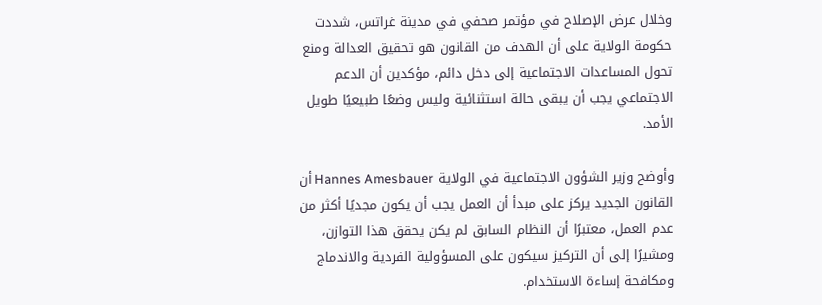وخلال عرض الإصلاح في مؤتمر صحفي في مدينة غراتس، شددت حكومة الولاية على أن الهدف من القانون هو تحقيق العدالة ومنع تحول المساعدات الاجتماعية إلى دخل دائم، مؤكدين أن الدعم الاجتماعي يجب أن يبقى حالة استثنائية وليس وضعًا طبيعيًا طويل الأمد.

وأوضح وزير الشؤون الاجتماعية في الولاية Hannes Amesbauer أن القانون الجديد يركز على مبدأ أن العمل يجب أن يكون مجديًا أكثر من عدم العمل، معتبرًا أن النظام السابق لم يكن يحقق هذا التوازن، ومشيرًا إلى أن التركيز سيكون على المسؤولية الفردية والاندماج ومكافحة إساءة الاستخدام.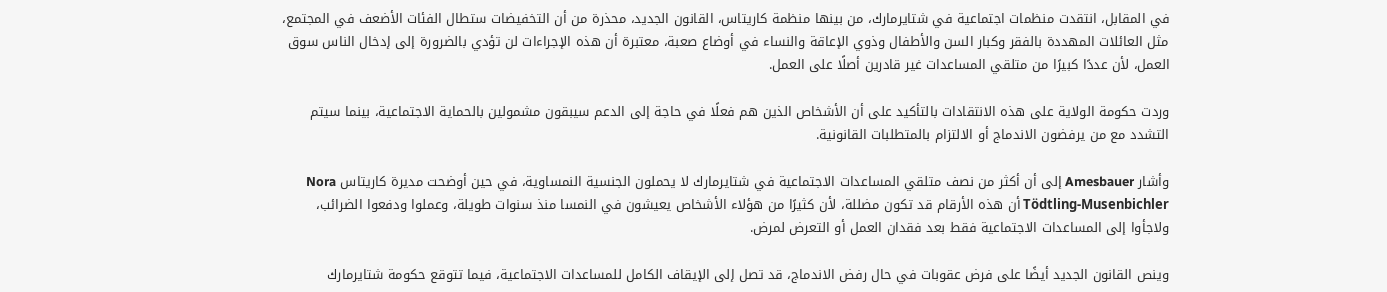في المقابل، انتقدت منظمات اجتماعية في شتايرمارك، من بينها منظمة كاريتاس، القانون الجديد، محذرة من أن التخفيضات ستطال الفئات الأضعف في المجتمع، مثل العائلات المهددة بالفقر وكبار السن والأطفال وذوي الإعاقة والنساء في أوضاع صعبة، معتبرة أن هذه الإجراءات لن تؤدي بالضرورة إلى إدخال الناس سوق العمل، لأن عددًا كبيرًا من متلقي المساعدات غير قادرين أصلًا على العمل.

وردت حكومة الولاية على هذه الانتقادات بالتأكيد على أن الأشخاص الذين هم فعلًا في حاجة إلى الدعم سيبقون مشمولين بالحماية الاجتماعية، بينما سيتم التشدد مع من يرفضون الاندماج أو الالتزام بالمتطلبات القانونية.

وأشار Amesbauer إلى أن أكثر من نصف متلقي المساعدات الاجتماعية في شتايرمارك لا يحملون الجنسية النمساوية، في حين أوضحت مديرة كاريتاس Nora Tödtling-Musenbichler أن هذه الأرقام قد تكون مضللة، لأن كثيرًا من هؤلاء الأشخاص يعيشون في النمسا منذ سنوات طويلة، وعملوا ودفعوا الضرائب، ولاجأوا إلى المساعدات الاجتماعية فقط بعد فقدان العمل أو التعرض لمرض.

وينص القانون الجديد أيضًا على فرض عقوبات في حال رفض الاندماج، قد تصل إلى الإيقاف الكامل للمساعدات الاجتماعية، فيما تتوقع حكومة شتايرمارك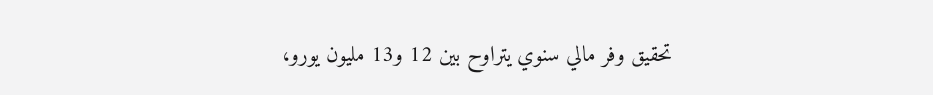تحقيق وفر مالي سنوي يتراوح بين 12 و13 مليون يورو،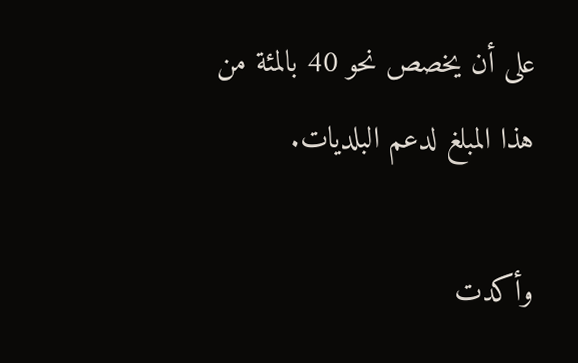على أن يخصص نحو 40 بالمئة من هذا المبلغ لدعم البلديات.

وأكدت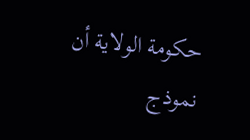حكومة الولاية أن نموذج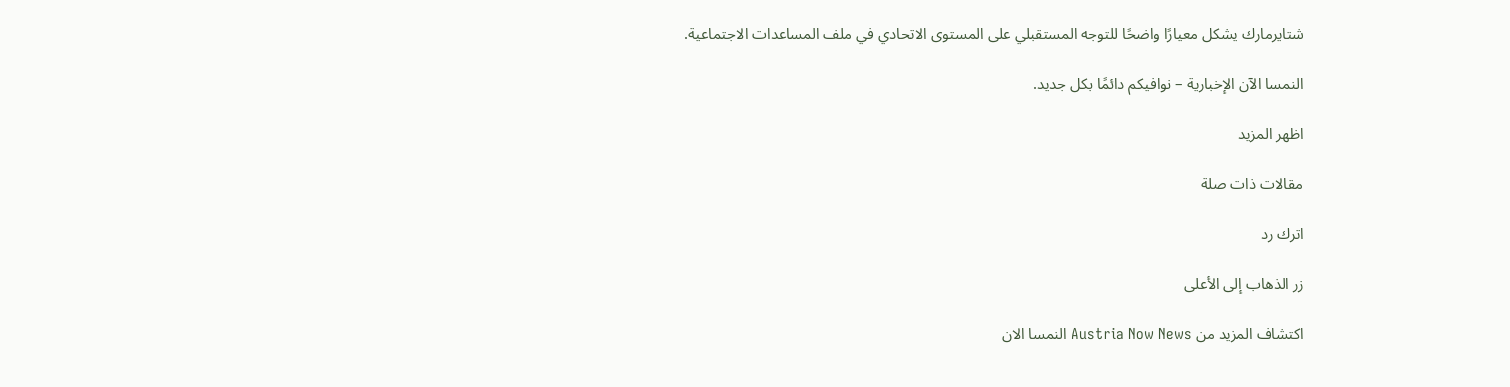شتايرمارك يشكل معيارًا واضحًا للتوجه المستقبلي على المستوى الاتحادي في ملف المساعدات الاجتماعية.

النمسا الآن الإخبارية – نوافيكم دائمًا بكل جديد.

اظهر المزيد

مقالات ذات صلة

اترك رد

زر الذهاب إلى الأعلى

اكتشاف المزيد من Austria Now News النمسا الان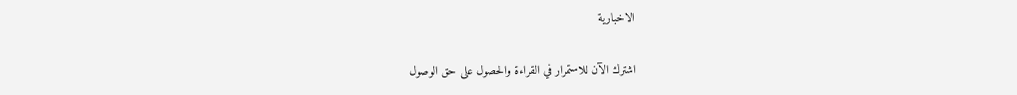الاخبارية

اشترك الآن للاستمرار في القراءة والحصول على حق الوصول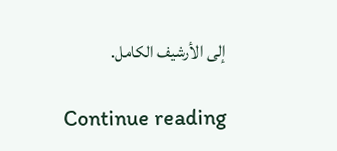إلى الأرشيف الكامل.

Continue reading